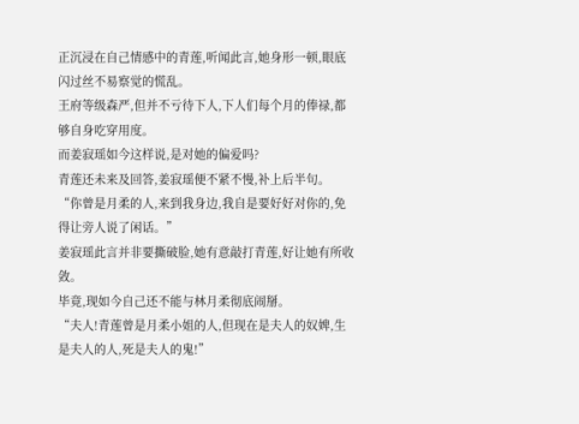正沉浸在自己情感中的青莲,听闻此言,她身形一顿,眼底闪过丝不易察觉的慌乱。
王府等级森严,但并不亏待下人,下人们每个月的俸禄,都够自身吃穿用度。
而姜寂瑶如今这样说,是对她的偏爱吗?
青莲还未来及回答,姜寂瑶便不紧不慢,补上后半句。
“你曾是月柔的人,来到我身边,我自是要好好对你的,免得让旁人说了闲话。”
姜寂瑶此言并非要撕破脸,她有意敲打青莲,好让她有所收敛。
毕竟,现如今自己还不能与林月柔彻底闹掰。
“夫人!青莲曾是月柔小姐的人,但现在是夫人的奴婢,生是夫人的人,死是夫人的鬼!”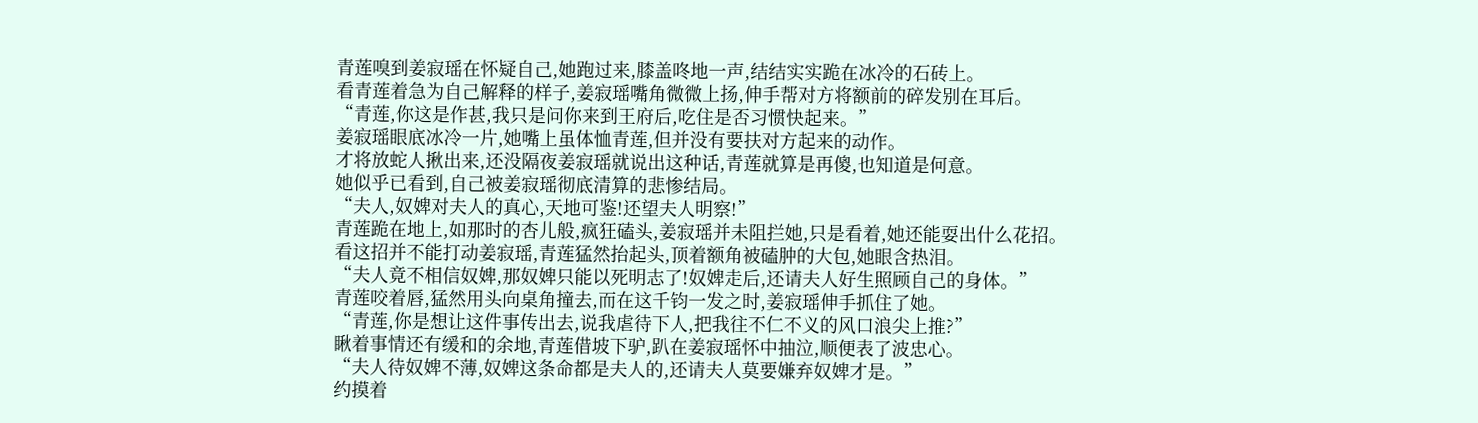青莲嗅到姜寂瑶在怀疑自己,她跑过来,膝盖咚地一声,结结实实跪在冰冷的石砖上。
看青莲着急为自己解释的样子,姜寂瑶嘴角微微上扬,伸手帮对方将额前的碎发别在耳后。
“青莲,你这是作甚,我只是问你来到王府后,吃住是否习惯快起来。”
姜寂瑶眼底冰冷一片,她嘴上虽体恤青莲,但并没有要扶对方起来的动作。
才将放蛇人揪出来,还没隔夜姜寂瑶就说出这种话,青莲就算是再傻,也知道是何意。
她似乎已看到,自己被姜寂瑶彻底清算的悲惨结局。
“夫人,奴婢对夫人的真心,天地可鉴!还望夫人明察!”
青莲跪在地上,如那时的杏儿般,疯狂磕头,姜寂瑶并未阻拦她,只是看着,她还能耍出什么花招。
看这招并不能打动姜寂瑶,青莲猛然抬起头,顶着额角被磕肿的大包,她眼含热泪。
“夫人竟不相信奴婢,那奴婢只能以死明志了!奴婢走后,还请夫人好生照顾自己的身体。”
青莲咬着唇,猛然用头向桌角撞去,而在这千钧一发之时,姜寂瑶伸手抓住了她。
“青莲,你是想让这件事传出去,说我虐待下人,把我往不仁不义的风口浪尖上推?”
瞅着事情还有缓和的余地,青莲借坡下驴,趴在姜寂瑶怀中抽泣,顺便表了波忠心。
“夫人待奴婢不薄,奴婢这条命都是夫人的,还请夫人莫要嫌弃奴婢才是。”
约摸着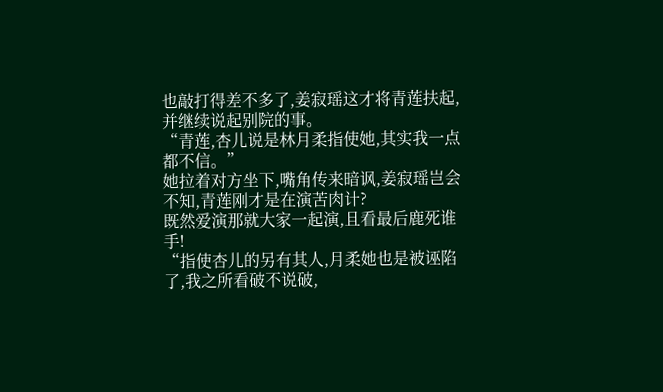也敲打得差不多了,姜寂瑶这才将青莲扶起,并继续说起别院的事。
“青莲,杏儿说是林月柔指使她,其实我一点都不信。”
她拉着对方坐下,嘴角传来暗讽,姜寂瑶岂会不知,青莲刚才是在演苦肉计?
既然爱演那就大家一起演,且看最后鹿死谁手!
“指使杏儿的另有其人,月柔她也是被诬陷了,我之所看破不说破,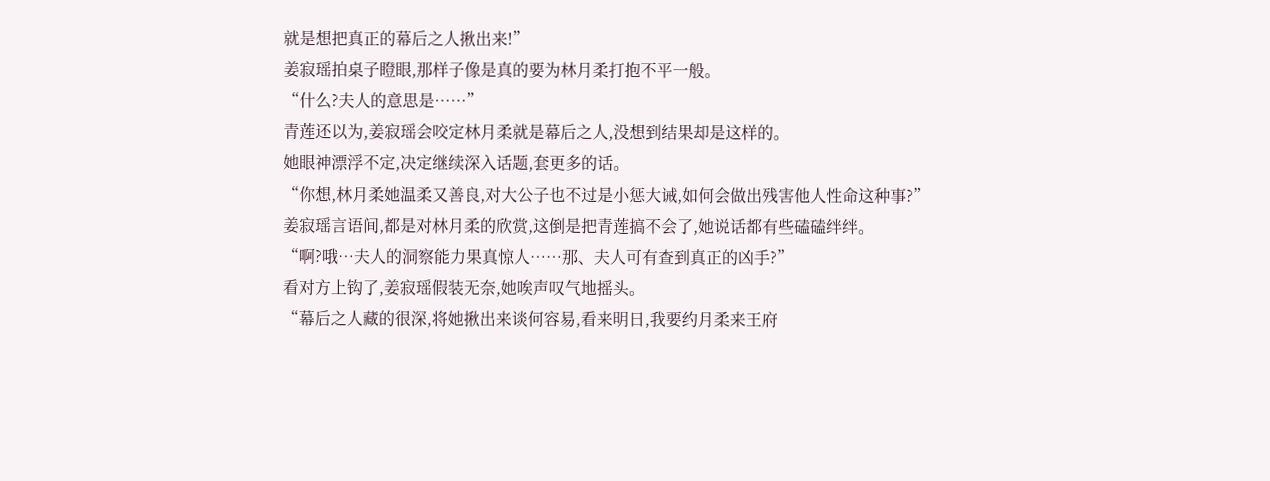就是想把真正的幕后之人揪出来!”
姜寂瑶拍桌子瞪眼,那样子像是真的要为林月柔打抱不平一般。
“什么?夫人的意思是……”
青莲还以为,姜寂瑶会咬定林月柔就是幕后之人,没想到结果却是这样的。
她眼神漂浮不定,决定继续深入话题,套更多的话。
“你想,林月柔她温柔又善良,对大公子也不过是小惩大诫,如何会做出残害他人性命这种事?”
姜寂瑶言语间,都是对林月柔的欣赏,这倒是把青莲搞不会了,她说话都有些磕磕绊绊。
“啊?哦…夫人的洞察能力果真惊人……那、夫人可有查到真正的凶手?”
看对方上钩了,姜寂瑶假装无奈,她唉声叹气地摇头。
“幕后之人藏的很深,将她揪出来谈何容易,看来明日,我要约月柔来王府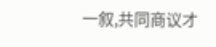一叙,共同商议才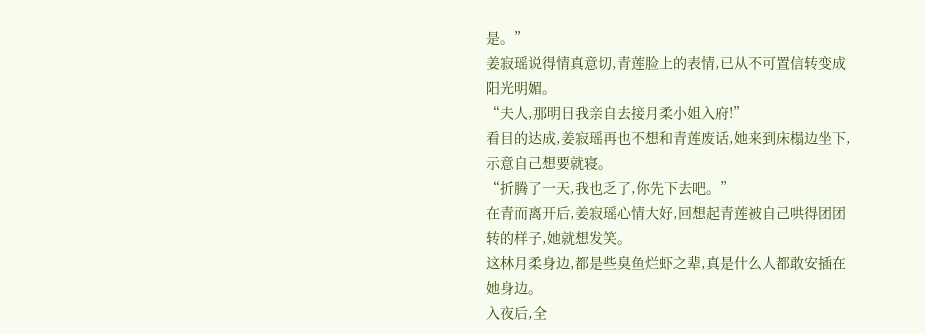是。”
姜寂瑶说得情真意切,青莲脸上的表情,已从不可置信转变成阳光明媚。
“夫人,那明日我亲自去接月柔小姐入府!”
看目的达成,姜寂瑶再也不想和青莲废话,她来到床榻边坐下,示意自己想要就寝。
“折腾了一天,我也乏了,你先下去吧。”
在青而离开后,姜寂瑶心情大好,回想起青莲被自己哄得团团转的样子,她就想发笑。
这林月柔身边,都是些臭鱼烂虾之辈,真是什么人都敢安插在她身边。
入夜后,全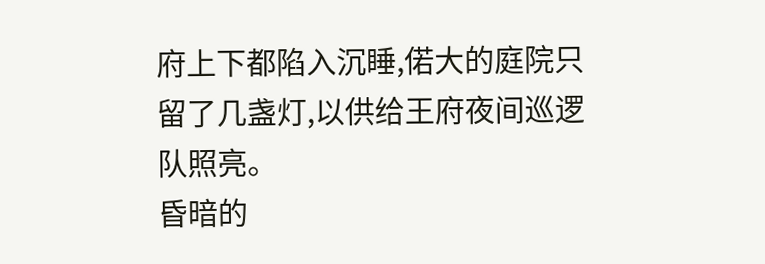府上下都陷入沉睡,偌大的庭院只留了几盏灯,以供给王府夜间巡逻队照亮。
昏暗的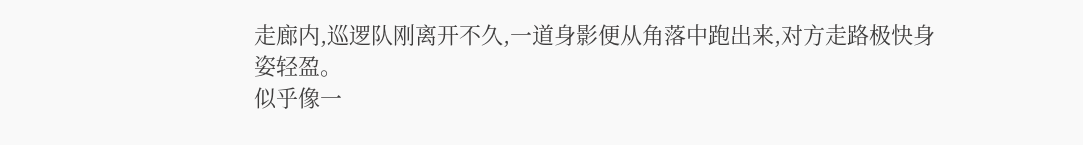走廊内,巡逻队刚离开不久,一道身影便从角落中跑出来,对方走路极快身姿轻盈。
似乎像一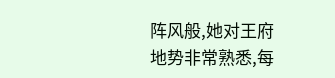阵风般,她对王府地势非常熟悉,每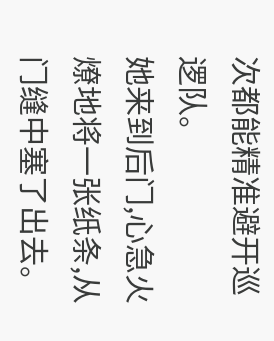次都能精准避开巡逻队。
她来到后门,心急火燎地将一张纸条,从门缝中塞了出去。